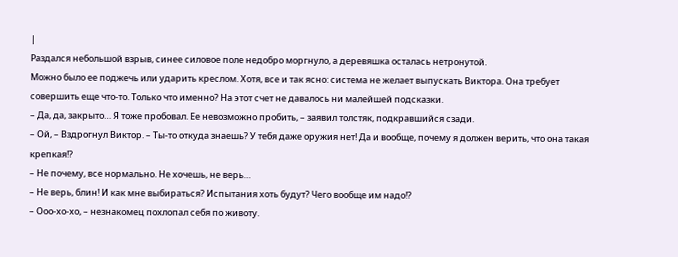|
Раздался небольшой взрыв, синее силовое поле недобро моргнуло, а деревяшка осталась нетронутой.
Можно было ее поджечь или ударить креслом. Хотя, все и так ясно: система не желает выпускать Виктора. Она требует совершить еще что-то. Только что именно? На этот счет не давалось ни малейшей подсказки.
– Да, да, закрыто… Я тоже пробовал. Ее невозможно пробить, – заявил толстяк, подкравшийся сзади.
– Ой, – Вздрогнул Виктор. – Ты-то откуда знаешь? У тебя даже оружия нет! Да и вообще, почему я должен верить, что она такая крепкая!?
– Не почему, все нормально. Не хочешь, не верь…
– Не верь, блин! И как мне выбираться? Испытания хоть будут? Чего вообще им надо!?
– Ооо-хо-хо, – незнакомец похлопал себя по животу.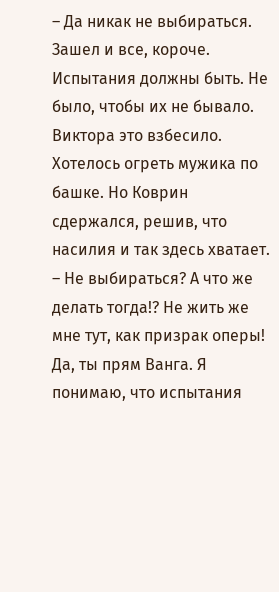– Да никак не выбираться. Зашел и все, короче. Испытания должны быть. Не было, чтобы их не бывало.
Виктора это взбесило. Хотелось огреть мужика по башке. Но Коврин сдержался, решив, что насилия и так здесь хватает.
– Не выбираться? А что же делать тогда!? Не жить же мне тут, как призрак оперы! Да, ты прям Ванга. Я понимаю, что испытания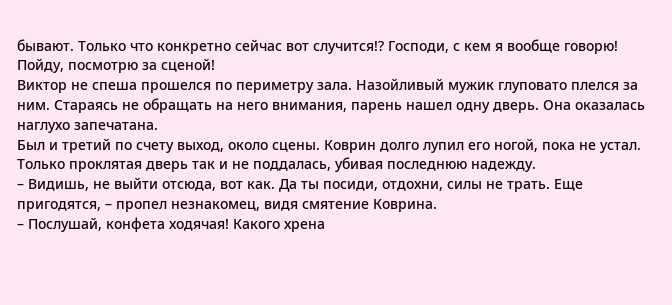бывают. Только что конкретно сейчас вот случится!? Господи, с кем я вообще говорю! Пойду, посмотрю за сценой!
Виктор не спеша прошелся по периметру зала. Назойливый мужик глуповато плелся за ним. Стараясь не обращать на него внимания, парень нашел одну дверь. Она оказалась наглухо запечатана.
Был и третий по счету выход, около сцены. Коврин долго лупил его ногой, пока не устал. Только проклятая дверь так и не поддалась, убивая последнюю надежду.
– Видишь, не выйти отсюда, вот как. Да ты посиди, отдохни, силы не трать. Еще пригодятся, – пропел незнакомец, видя смятение Коврина.
– Послушай, конфета ходячая! Какого хрена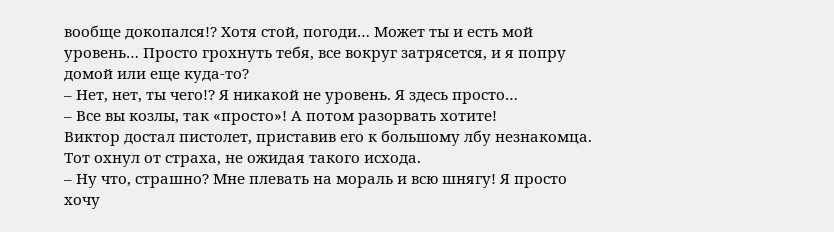вообще докопался!? Хотя стой, погоди… Может ты и есть мой уровень… Просто грохнуть тебя, все вокруг затрясется, и я попру домой или еще куда-то?
– Нет, нет, ты чего!? Я никакой не уровень. Я здесь просто…
– Все вы козлы, так «просто»! А потом разорвать хотите!
Виктор достал пистолет, приставив его к большому лбу незнакомца. Тот охнул от страха, не ожидая такого исхода.
– Ну что, страшно? Мне плевать на мораль и всю шнягу! Я просто хочу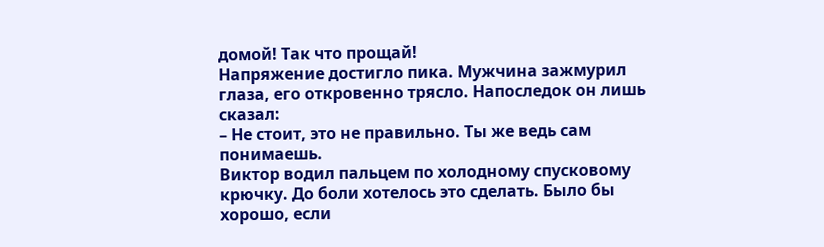домой! Так что прощай!
Напряжение достигло пика. Мужчина зажмурил глаза, его откровенно трясло. Напоследок он лишь сказал:
– Не стоит, это не правильно. Ты же ведь сам понимаешь.
Виктор водил пальцем по холодному спусковому крючку. До боли хотелось это сделать. Было бы хорошо, если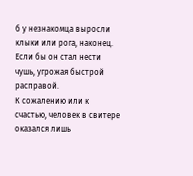б у незнакомца выросли клыки или рога, наконец. Если бы он стал нести чушь, угрожая быстрой расправой.
К сожалению или к счастью, человек в свитере оказался лишь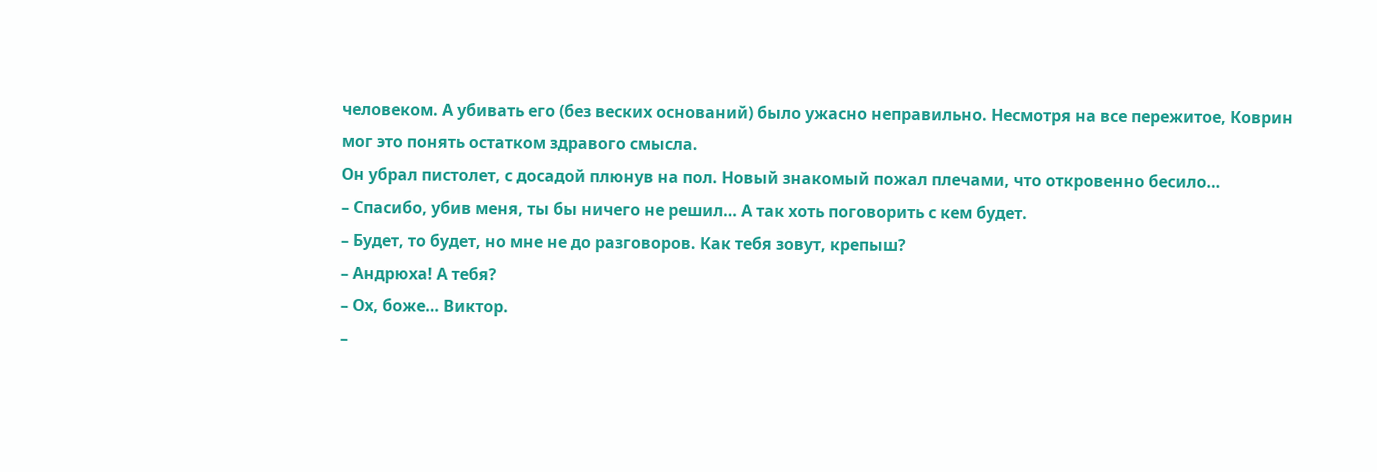человеком. А убивать его (без веских оснований) было ужасно неправильно. Несмотря на все пережитое, Коврин мог это понять остатком здравого смысла.
Он убрал пистолет, с досадой плюнув на пол. Новый знакомый пожал плечами, что откровенно бесило…
– Спасибо, убив меня, ты бы ничего не решил… А так хоть поговорить с кем будет.
– Будет, то будет, но мне не до разговоров. Как тебя зовут, крепыш?
– Андрюха! А тебя?
– Ох, боже… Виктор.
–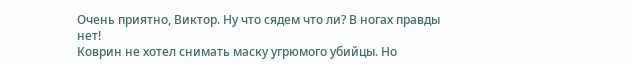Очень приятно, Виктор. Ну что сядем что ли? В ногах правды нет!
Коврин не хотел снимать маску угрюмого убийцы. Но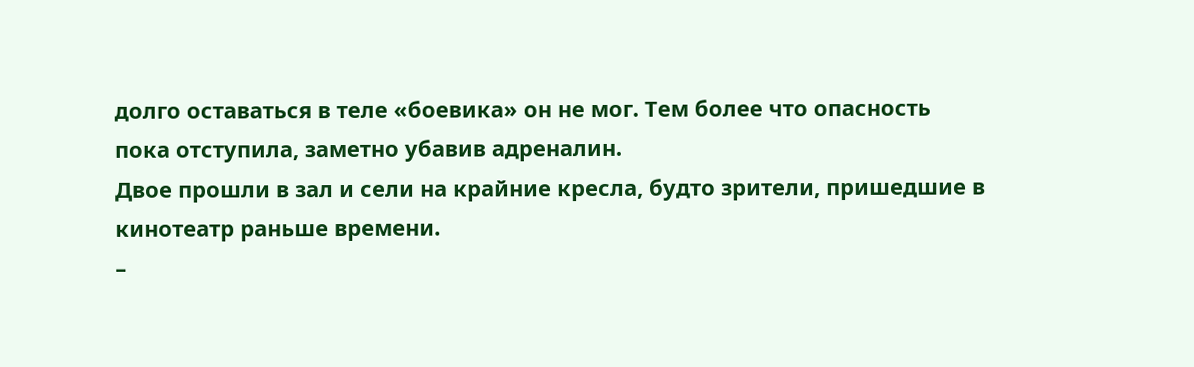долго оставаться в теле «боевика» он не мог. Тем более что опасность пока отступила, заметно убавив адреналин.
Двое прошли в зал и сели на крайние кресла, будто зрители, пришедшие в кинотеатр раньше времени.
–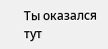Ты оказался тут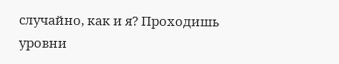случайно, как и я? Проходишь уровни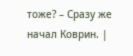тоже? – Сразу же начал Коврин. |